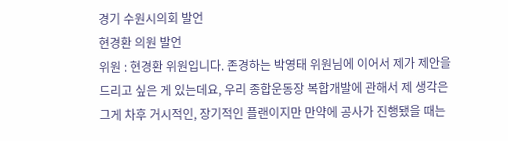경기 수원시의회 발언
현경환 의원 발언
위원 : 현경환 위원입니다. 존경하는 박영태 위원님에 이어서 제가 제안을 드리고 싶은 게 있는데요, 우리 종합운동장 복합개발에 관해서 제 생각은 그게 차후 거시적인, 장기적인 플랜이지만 만약에 공사가 진행됐을 때는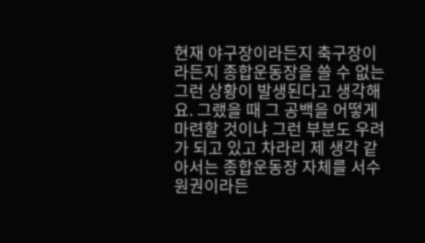현재 야구장이라든지 축구장이라든지 종합운동장을 쓸 수 없는 그런 상황이 발생된다고 생각해요. 그랬을 때 그 공백을 어떻게 마련할 것이냐 그런 부분도 우려가 되고 있고 차라리 제 생각 같아서는 종합운동장 자체를 서수원권이라든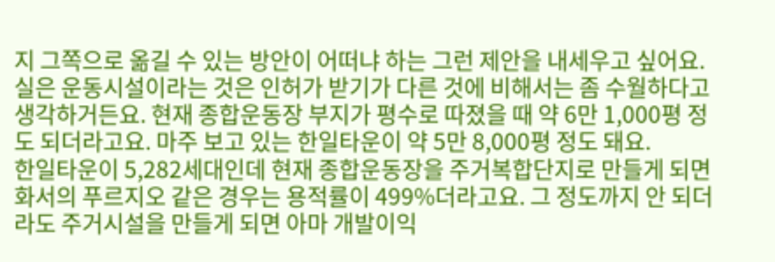지 그쪽으로 옮길 수 있는 방안이 어떠냐 하는 그런 제안을 내세우고 싶어요.
실은 운동시설이라는 것은 인허가 받기가 다른 것에 비해서는 좀 수월하다고 생각하거든요. 현재 종합운동장 부지가 평수로 따졌을 때 약 6만 1,000평 정도 되더라고요. 마주 보고 있는 한일타운이 약 5만 8,000평 정도 돼요.
한일타운이 5,282세대인데 현재 종합운동장을 주거복합단지로 만들게 되면 화서의 푸르지오 같은 경우는 용적률이 499%더라고요. 그 정도까지 안 되더라도 주거시설을 만들게 되면 아마 개발이익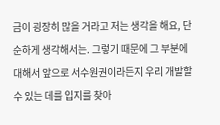금이 굉장히 많을 거라고 저는 생각을 해요, 단순하게 생각해서는. 그렇기 때문에 그 부분에 대해서 앞으로 서수원권이라든지 우리 개발할 수 있는 데를 입지를 찾아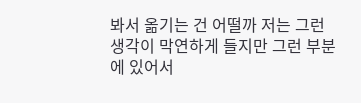봐서 옮기는 건 어떨까 저는 그런 생각이 막연하게 들지만 그런 부분에 있어서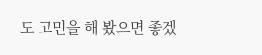도 고민을 해 봤으면 좋겠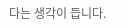다는 생각이 듭니다.